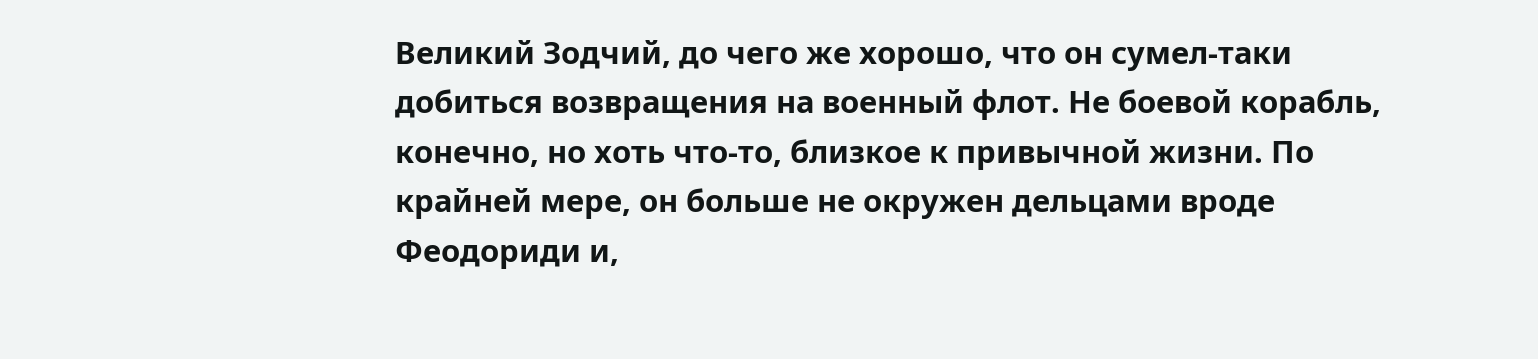Великий Зодчий, до чего же хорошо, что он сумел-таки добиться возвращения на военный флот. Не боевой корабль, конечно, но хоть что-то, близкое к привычной жизни. По крайней мере, он больше не окружен дельцами вроде Феодориди и,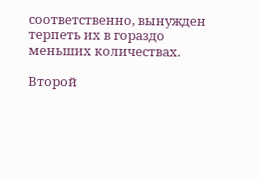соответственно, вынужден терпеть их в гораздо меньших количествах.

Второй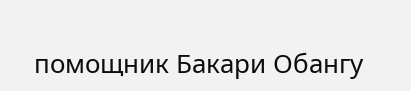помощник Бакари Обангу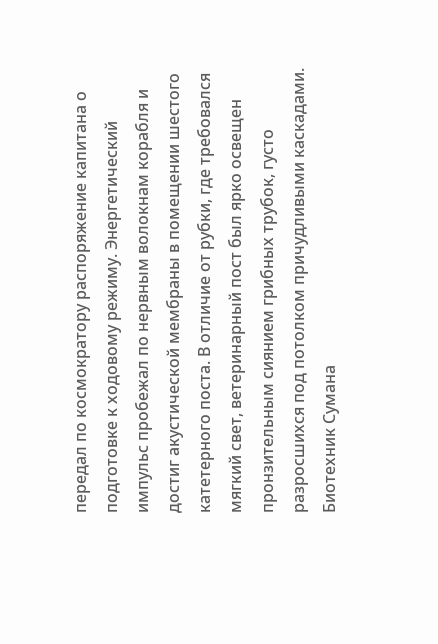передал по космократору распоряжение капитана о подготовке к ходовому режиму. Энергетический импульс пробежал по нервным волокнам корабля и достиг акустической мембраны в помещении шестого катетерного поста. В отличие от рубки, где требовался мягкий свет, ветеринарный пост был ярко освещен пронзительным сиянием грибных трубок, густо разросшихся под потолком причудливыми каскадами. Биотехник Сумана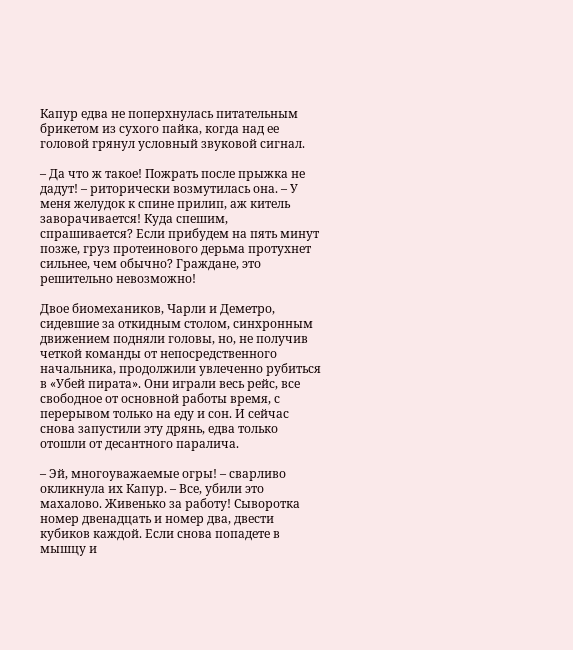Капур едва не поперхнулась питательным брикетом из сухого пайка, когда над ее головой грянул условный звуковой сигнал.

– Да что ж такое! Пожрать после прыжка не дадут! – риторически возмутилась она. – У меня желудок к спине прилип, аж китель заворачивается! Куда спешим, спрашивается? Если прибудем на пять минут позже, груз протеинового дерьма протухнет сильнее, чем обычно? Граждане, это решительно невозможно!

Двое биомехаников, Чарли и Деметро, сидевшие за откидным столом, синхронным движением подняли головы, но, не получив четкой команды от непосредственного начальника, продолжили увлеченно рубиться в «Убей пирата». Они играли весь рейс, все свободное от основной работы время, с перерывом только на еду и сон. И сейчас снова запустили эту дрянь, едва только отошли от десантного паралича.

– Эй, многоуважаемые огры! – сварливо окликнула их Капур. – Все, убили это махалово. Живенько за работу! Сыворотка номер двенадцать и номер два, двести кубиков каждой. Если снова попадете в мышцу и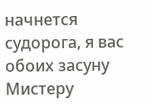начнется судорога, я вас обоих засуну Мистеру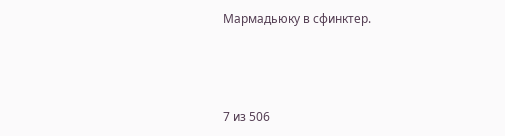Мармадьюку в сфинктер.



7 из 506